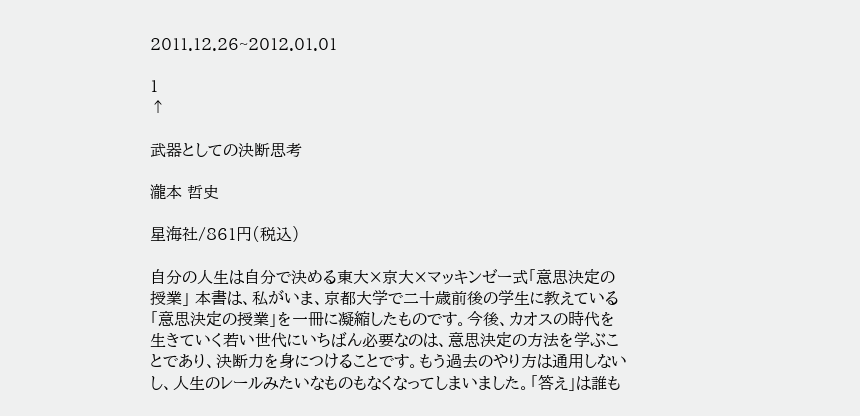2011.12.26~2012.01.01

1
↑

武器としての決断思考

瀧本 哲史

星海社/861円(税込)

自分の人生は自分で決める東大×京大×マッキンゼー式「意思決定の授業」 本書は、私がいま、京都大学で二十歳前後の学生に教えている「意思決定の授業」を一冊に凝縮したものです。今後、カオスの時代を生きていく若い世代にいちばん必要なのは、意思決定の方法を学ぶことであり、決断力を身につけることです。もう過去のやり方は通用しないし、人生のレールみたいなものもなくなってしまいました。「答え」は誰も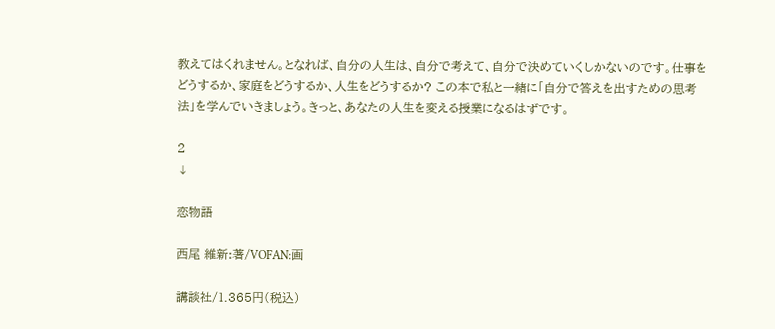教えてはくれません。となれば、自分の人生は、自分で考えて、自分で決めていくしかないのです。仕事をどうするか、家庭をどうするか、人生をどうするか? この本で私と一緒に「自分で答えを出すための思考法」を学んでいきましょう。きっと、あなたの人生を変える授業になるはずです。

2
↓

恋物語

西尾 維新:著/VOFAN:画

講談社/1.365円(税込)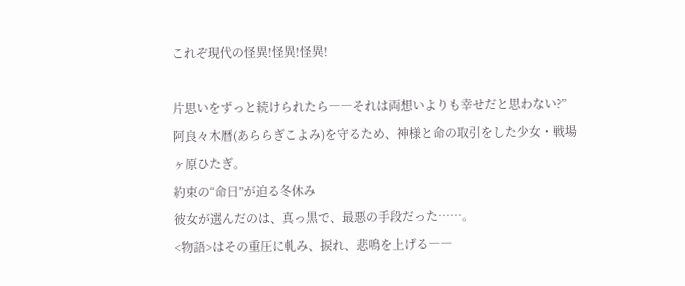これぞ現代の怪異!怪異!怪異!

片思いをずっと続けられたら――それは両想いよりも幸せだと思わない?”
阿良々木暦(あららぎこよみ)を守るため、神様と命の取引をした少女・戦場ヶ原ひたぎ。
約束の“命日”が迫る冬休み
彼女が選んだのは、真っ黒で、最悪の手段だった……。
<物語>はその重圧に軋み、捩れ、悲鳴を上げる――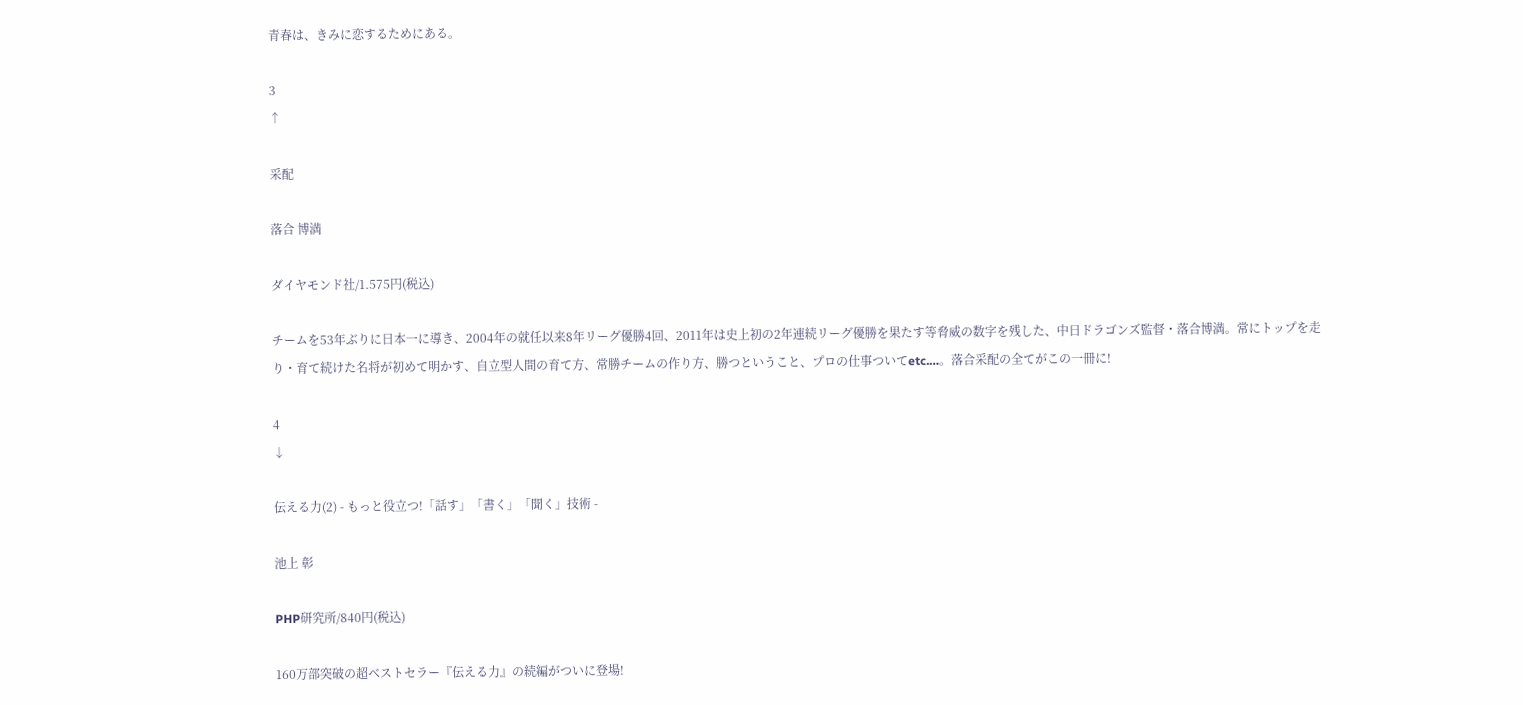青春は、きみに恋するためにある。

3
↑

采配

落合 博満

ダイヤモンド社/1.575円(税込)

チームを53年ぶりに日本一に導き、2004年の就任以来8年リーグ優勝4回、2011年は史上初の2年連続リーグ優勝を果たす等脅威の数字を残した、中日ドラゴンズ監督・落合博満。常にトップを走り・育て続けた名将が初めて明かす、自立型人間の育て方、常勝チームの作り方、勝つということ、プロの仕事ついてetc.…。落合采配の全てがこの一冊に!

4
↓

伝える力(2) - もっと役立つ!「話す」「書く」「聞く」技術 -

池上 彰

PHP研究所/840円(税込)

160万部突破の超ベストセラー『伝える力』の続編がついに登場!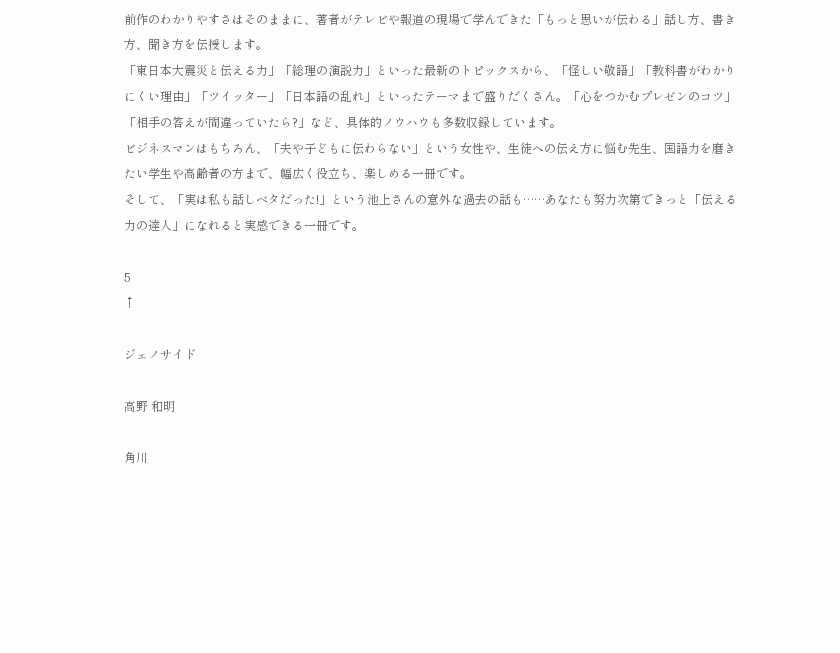前作のわかりやすさはそのままに、著者がテレビや報道の現場で学んできた「もっと思いが伝わる」話し方、書き方、聞き方を伝授します。
「東日本大震災と伝える力」「総理の演説力」といった最新のトピックスから、「怪しい敬語」「教科書がわかりにくい理由」「ツイッター」「日本語の乱れ」といったテーマまで盛りだくさん。「心をつかむプレゼンのコツ」「相手の答えが間違っていたら?」など、具体的ノウハウも多数収録しています。
ビジネスマンはもちろん、「夫や子どもに伝わらない」という女性や、生徒への伝え方に悩む先生、国語力を磨きたい学生や高齢者の方まで、幅広く役立ち、楽しめる一冊です。
そして、「実は私も話しベタだった!」という池上さんの意外な過去の話も……あなたも努力次第できっと「伝える力の達人」になれると実感できる一冊です。

5
↑

ジェノサイド

高野 和明

角川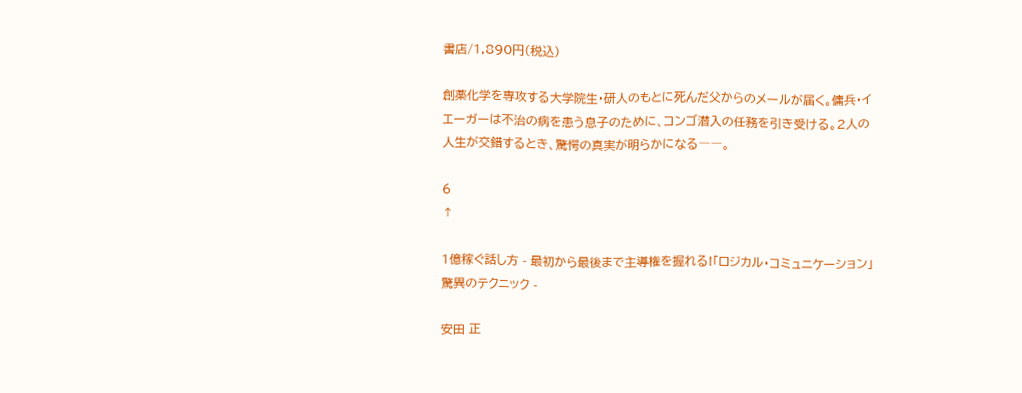書店/1,890円(税込)

創薬化学を専攻する大学院生・研人のもとに死んだ父からのメールが届く。傭兵・イエーガーは不治の病を患う息子のために、コンゴ潜入の任務を引き受ける。2人の人生が交錯するとき、驚愕の真実が明らかになる――。

6
↑

1億稼ぐ話し方 - 最初から最後まで主導権を握れる!「ロジカル・コミュニケーション」驚異のテクニック -

安田 正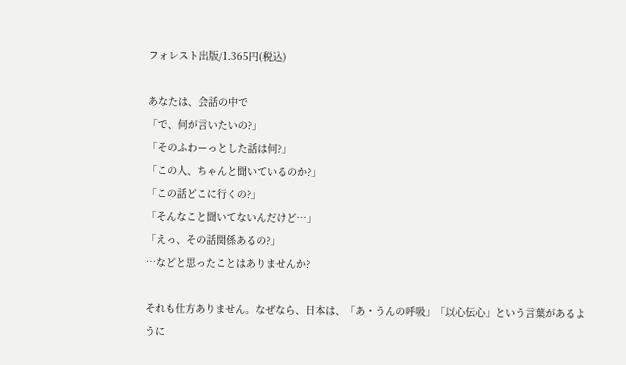フォレスト出版/1.365円(税込)

あなたは、会話の中で
「で、何が言いたいの?」
「そのふわーっとした話は何?」
「この人、ちゃんと聞いているのか?」
「この話どこに行くの?」
「そんなこと聞いてないんだけど…」
「えっ、その話関係あるの?」
…などと思ったことはありませんか?

それも仕方ありません。なぜなら、日本は、「あ・うんの呼吸」「以心伝心」という言葉があるように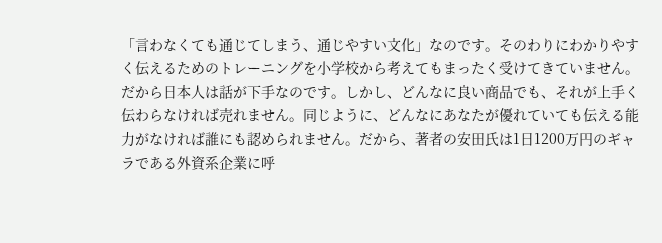「言わなくても通じてしまう、通じやすい文化」なのです。そのわりにわかりやすく伝えるためのトレーニングを小学校から考えてもまったく受けてきていません。だから日本人は話が下手なのです。しかし、どんなに良い商品でも、それが上手く伝わらなければ売れません。同じように、どんなにあなたが優れていても伝える能力がなければ誰にも認められません。だから、著者の安田氏は1日1200万円のギャラである外資系企業に呼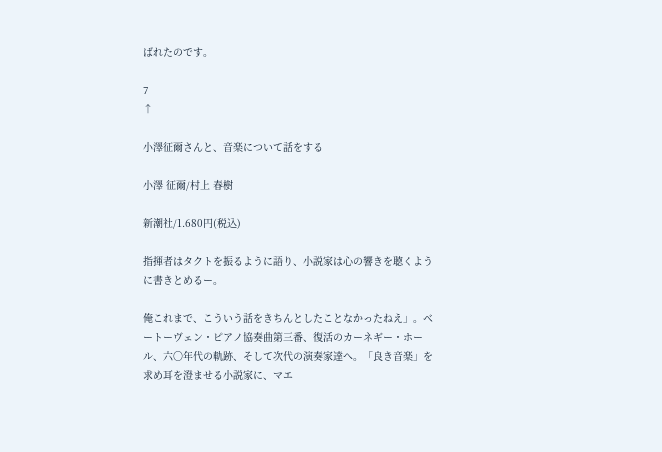ばれたのです。

7
↑

小澤征爾さんと、音楽について話をする

小澤 征爾/村上 春樹

新潮社/1.680円(税込)

指揮者はタクトを振るように語り、小説家は心の響きを聴くように書きとめるー。

俺これまで、こういう話をきちんとしたことなかったねえ」。ベートーヴェン・ピアノ協奏曲第三番、復活のカーネギー・ホール、六〇年代の軌跡、そして次代の演奏家達へ。「良き音楽」を求め耳を澄ませる小説家に、マエ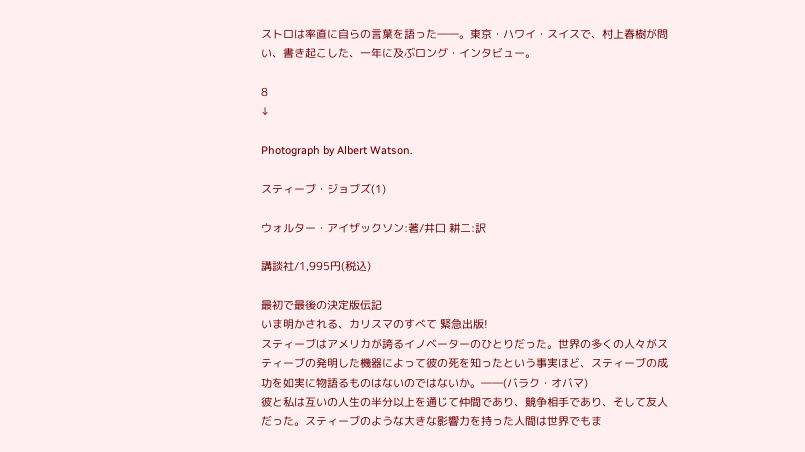ストロは率直に自らの言葉を語った――。東京・ハワイ・スイスで、村上春樹が問い、書き起こした、一年に及ぶロング・インタビュー。

8
↓

Photograph by Albert Watson.

スティーブ・ジョブズ(1)

ウォルター・アイザックソン:著/井口 耕二:訳

講談社/1,995円(税込)

最初で最後の決定版伝記
いま明かされる、カリスマのすべて 緊急出版!
スティーブはアメリカが誇るイノベーターのひとりだった。世界の多くの人々がスティーブの発明した機器によって彼の死を知ったという事実ほど、スティーブの成功を如実に物語るものはないのではないか。――(バラク・オバマ)
彼と私は互いの人生の半分以上を通じて仲間であり、競争相手であり、そして友人だった。スティーブのような大きな影響力を持った人間は世界でもま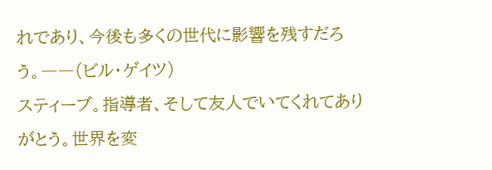れであり、今後も多くの世代に影響を残すだろう。――(ビル・ゲイツ)
スティーブ。指導者、そして友人でいてくれてありがとう。世界を変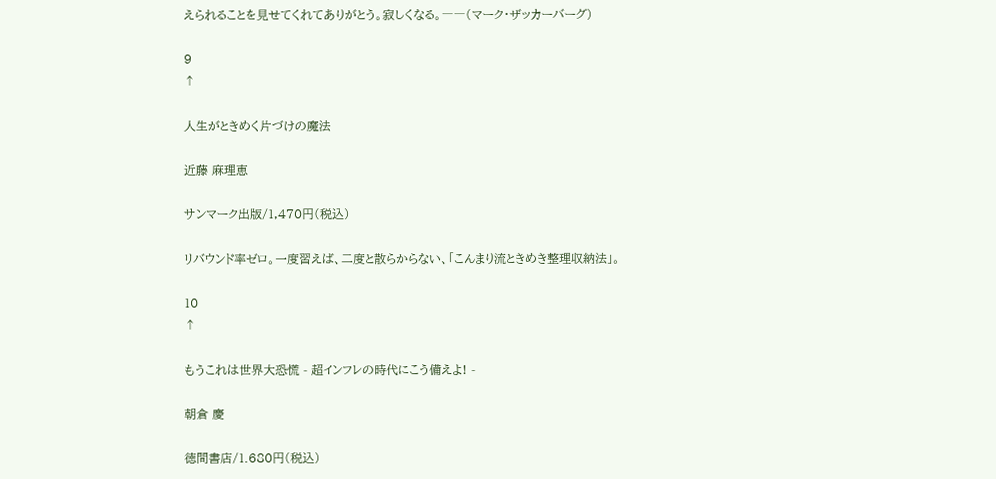えられることを見せてくれてありがとう。寂しくなる。――(マーク・ザッカーバーグ)

9
↑

人生がときめく片づけの魔法

近藤 麻理恵

サンマーク出版/1,470円(税込)

リバウンド率ゼロ。一度習えば、二度と散らからない、「こんまり流ときめき整理収納法」。

10
↑

もうこれは世界大恐慌 - 超インフレの時代にこう備えよ! -

朝倉 慶

徳間書店/1.680円(税込)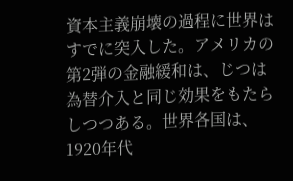資本主義崩壊の過程に世界はすでに突入した。アメリカの第2弾の金融緩和は、じつは為替介入と同じ効果をもたらしつつある。世界各国は、1920年代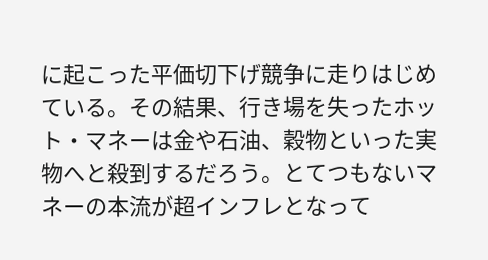に起こった平価切下げ競争に走りはじめている。その結果、行き場を失ったホット・マネーは金や石油、穀物といった実物へと殺到するだろう。とてつもないマネーの本流が超インフレとなって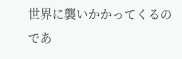世界に襲いかかってくるのであ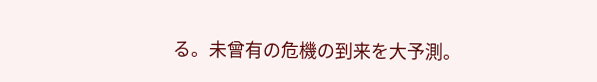る。未曾有の危機の到来を大予測。